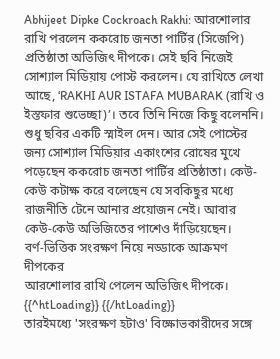Abhijeet Dipke Cockroach Rakhi: আরশোলার রাখি পরলেন ককরোচ জনতা পার্টির (সিজেপি) প্রতিষ্ঠাতা অভিজিৎ দীপকে। সেই ছবি নিজেই সোশ্যাল মিডিয়ায় পোস্ট করলেন। যে রাখিতে লেখা আছে, ‘RAKHI AUR ISTAFA MUBARAK (রাখি ও ইস্তফার শুভেচ্ছা)’। তবে তিনি নিজে কিছু বলেননি। শুধু ছবির একটি স্মাইল দেন। আর সেই পোস্টের জন্য সোশ্যাল মিডিয়ার একাংশের রোষের মুখে পড়েছেন ককরোচ জনতা পার্টির প্রতিষ্ঠাতা। কেউ-কেউ কটাক্ষ করে বলেছেন যে সবকিছুর মধ্যে রাজনীতি টেনে আনার প্রয়োজন নেই। আবার কেউ-কেউ অভিজিতের পাশেও দাঁড়িয়েছেন।
বর্ণ-ভিত্তিক সংরক্ষণ নিয়ে নড্ডাকে আক্রমণ দীপকের
আরশোলার রাখি পেলেন অভিজিৎ দীপকে।
{{^htLoading}} {{/htLoading}}
তারইমধ্যে 'সংরক্ষণ হটাও' বিক্ষোভকারীদের সঙ্গে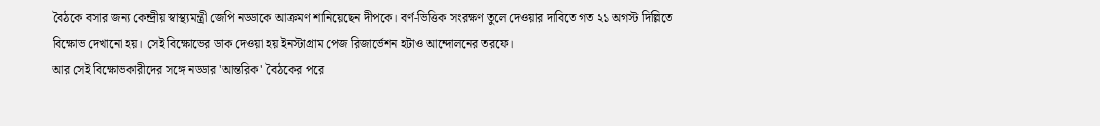বৈঠকে বসার জন্য কেন্দ্রীয় স্বাস্থ্যমন্ত্রী জেপি নড্ডাকে আক্রমণ শানিয়েছেন দীপকে। বর্ণ-ভিত্তিক সংরক্ষণ তুলে দেওয়ার দাবিতে গত ২১ অগস্ট দিল্লিতে বিক্ষোভ দেখানো হয়। সেই বিক্ষোভের ডাক দেওয়া হয় ইনস্টাগ্রাম পেজ রিজার্ভেশন হটাও আন্দোলনের তরফে।
আর সেই বিক্ষোভকারীদের সঙ্গে নড্ডার 'আন্তরিক' বৈঠকের পরে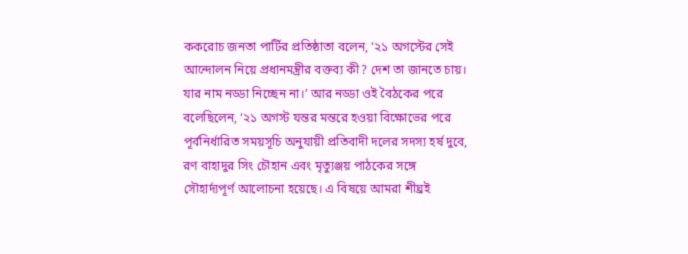ককরোচ জনতা পার্টির প্রতিষ্ঠাতা বলেন, ‘২১ অগস্টের সেই আন্দোলন নিয়ে প্রধানমন্ত্রীর বক্তব্য কী? দেশ তা জানতে চায়। যার নাম নড্ডা নিচ্ছেন না।’ আর নড্ডা ওই বৈঠকের পরে বলেছিলেন, ‘২১ অগস্ট যন্তর মন্তরে হওয়া বিক্ষোভের পরে পূর্বনির্ধারিত সময়সূচি অনুযায়ী প্রতিবাদী দলের সদস্য হর্ষ দুবে, রণ বাহাদুর সিং চৌহান এবং মৃত্যুঞ্জয় পাঠকের সঙ্গে সৌহার্দ্যপূর্ণ আলোচনা হয়েছে। এ বিষয়ে আমরা শীঘ্রই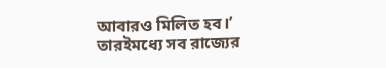আবারও মিলিত হব।’
তারইমধ্যে সব রাজ্যের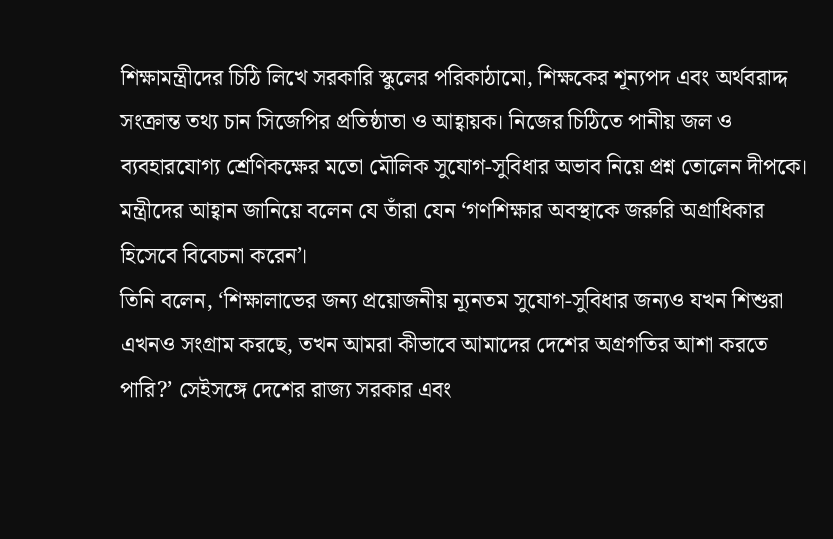শিক্ষামন্ত্রীদের চিঠি লিখে সরকারি স্কুলের পরিকাঠামো, শিক্ষকের শূন্যপদ এবং অর্থবরাদ্দ সংক্রান্ত তথ্য চান সিজেপির প্রতিষ্ঠাতা ও আহ্বায়ক। নিজের চিঠিতে পানীয় জল ও ব্যবহারযোগ্য শ্রেণিকক্ষের মতো মৌলিক সুযোগ-সুবিধার অভাব নিয়ে প্রশ্ন তোলেন দীপকে। মন্ত্রীদের আহ্বান জানিয়ে বলেন যে তাঁরা যেন ‘গণশিক্ষার অবস্থাকে জরুরি অগ্রাধিকার হিসেবে বিবেচনা করেন’।
তিনি বলেন, ‘শিক্ষালাভের জন্য প্রয়োজনীয় ন্যূনতম সুযোগ-সুবিধার জন্যও যখন শিশুরা এখনও সংগ্রাম করছে, তখন আমরা কীভাবে আমাদের দেশের অগ্রগতির আশা করতে পারি?’ সেইসঙ্গে দেশের রাজ্য সরকার এবং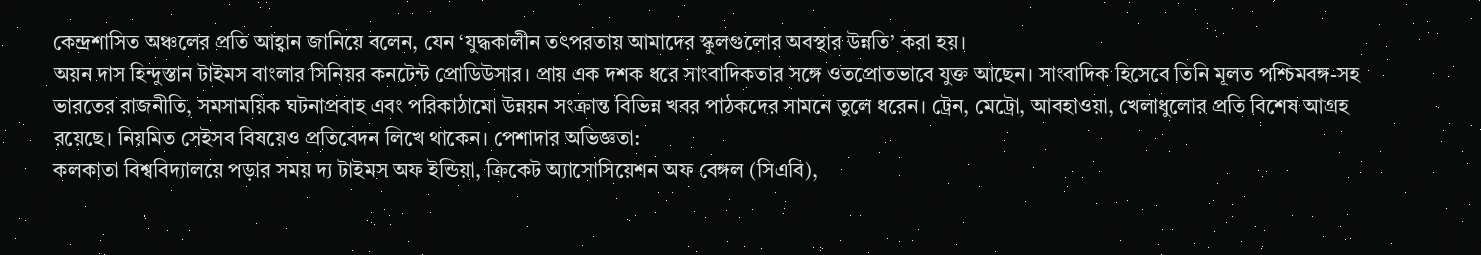কেন্দ্রশাসিত অঞ্চলের প্রতি আহ্বান জানিয়ে বলেন, যেন ‘যুদ্ধকালীন তৎপরতায় আমাদের স্কুলগুলোর অবস্থার উন্নতি’ করা হয়।
অয়ন দাস হিন্দুস্তান টাইমস বাংলার সিনিয়র কনটেন্ট প্রোডিউসার। প্রায় এক দশক ধরে সাংবাদিকতার সঙ্গে ওতপ্রোতভাবে যুক্ত আছেন। সাংবাদিক হিসেবে তিনি মূলত পশ্চিমবঙ্গ-সহ ভারতের রাজনীতি, সমসাময়িক ঘটনাপ্রবাহ এবং পরিকাঠামো উন্নয়ন সংক্রান্ত বিভিন্ন খবর পাঠকদের সামনে তুলে ধরেন। ট্রেন, মেট্রো, আবহাওয়া, খেলাধুলোর প্রতি বিশেষ আগ্রহ রয়েছে। নিয়মিত সেইসব বিষয়েও প্রতিবেদন লিখে থাকেন। পেশাদার অভিজ্ঞতা:
কলকাতা বিশ্ববিদ্যালয়ে পড়ার সময় দ্য টাইমস অফ ইন্ডিয়া, ক্রিকেট অ্যাসোসিয়েশন অফ বেঙ্গল (সিএবি),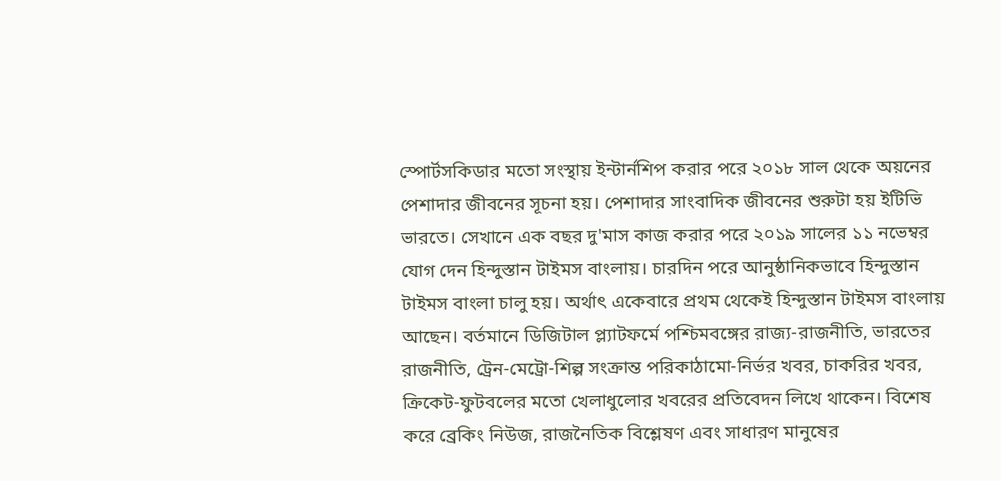স্পোর্টসকিডার মতো সংস্থায় ইন্টার্নশিপ করার পরে ২০১৮ সাল থেকে অয়নের পেশাদার জীবনের সূচনা হয়। পেশাদার সাংবাদিক জীবনের শুরুটা হয় ইটিভি ভারতে। সেখানে এক বছর দু'মাস কাজ করার পরে ২০১৯ সালের ১১ নভেম্বর যোগ দেন হিন্দুস্তান টাইমস বাংলায়। চারদিন পরে আনুষ্ঠানিকভাবে হিন্দুস্তান টাইমস বাংলা চালু হয়। অর্থাৎ একেবারে প্রথম থেকেই হিন্দুস্তান টাইমস বাংলায় আছেন। বর্তমানে ডিজিটাল প্ল্যাটফর্মে পশ্চিমবঙ্গের রাজ্য-রাজনীতি, ভারতের রাজনীতি, ট্রেন-মেট্রো-শিল্প সংক্রান্ত পরিকাঠামো-নির্ভর খবর, চাকরির খবর, ক্রিকেট-ফুটবলের মতো খেলাধুলোর খবরের প্রতিবেদন লিখে থাকেন। বিশেষ করে ব্রেকিং নিউজ, রাজনৈতিক বিশ্লেষণ এবং সাধারণ মানুষের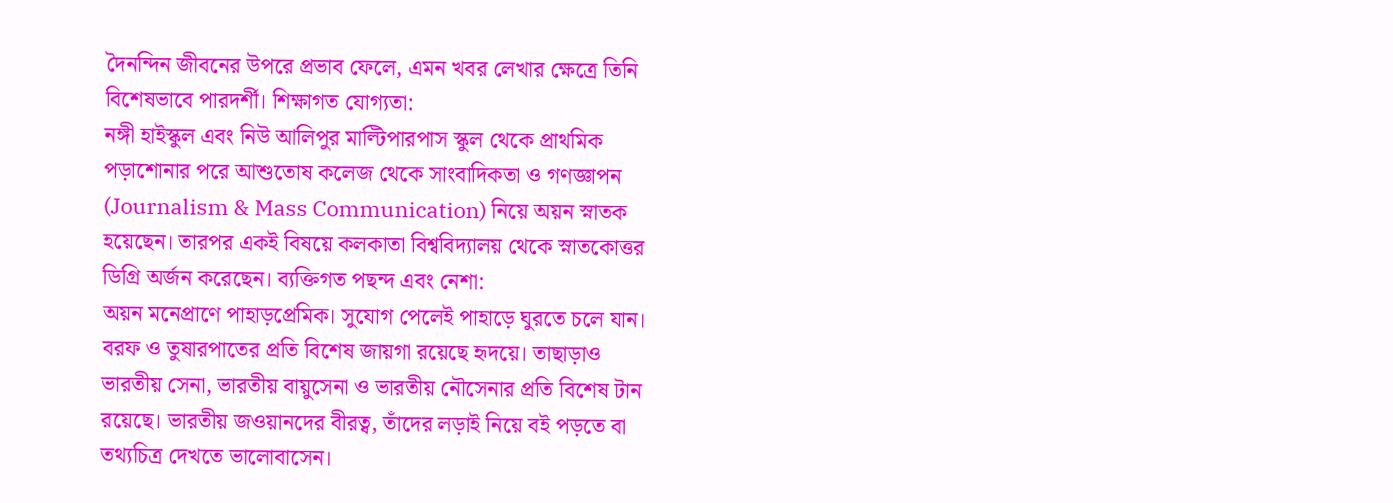দৈনন্দিন জীবনের উপরে প্রভাব ফেলে, এমন খবর লেখার ক্ষেত্রে তিনি বিশেষভাবে পারদর্শী। শিক্ষাগত যোগ্যতা:
নঙ্গী হাইস্কুল এবং নিউ আলিপুর মাল্টিপারপাস স্কুল থেকে প্রাথমিক পড়াশোনার পরে আশুতোষ কলেজ থেকে সাংবাদিকতা ও গণজ্ঞাপন (Journalism & Mass Communication) নিয়ে অয়ন স্নাতক হয়েছেন। তারপর একই বিষয়ে কলকাতা বিশ্ববিদ্যালয় থেকে স্নাতকোত্তর ডিগ্রি অর্জন করেছেন। ব্যক্তিগত পছন্দ এবং নেশা:
অয়ন মনেপ্রাণে পাহাড়প্রেমিক। সুযোগ পেলেই পাহাড়ে ঘুরতে চলে যান। বরফ ও তুষারপাতের প্রতি বিশেষ জায়গা রয়েছে হৃদয়ে। তাছাড়াও ভারতীয় সেনা, ভারতীয় বায়ুসেনা ও ভারতীয় নৌসেনার প্রতি বিশেষ টান রয়েছে। ভারতীয় জওয়ানদের বীরত্ব, তাঁদের লড়াই নিয়ে বই পড়তে বা তথ্যচিত্র দেখতে ভালোবাসেন।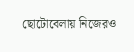ছোটোবেলায় নিজেরও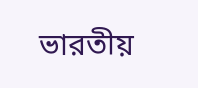ভারতীয়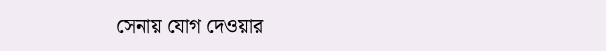সেনায় যোগ দেওয়ার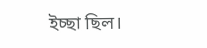ইচ্ছা ছিল।